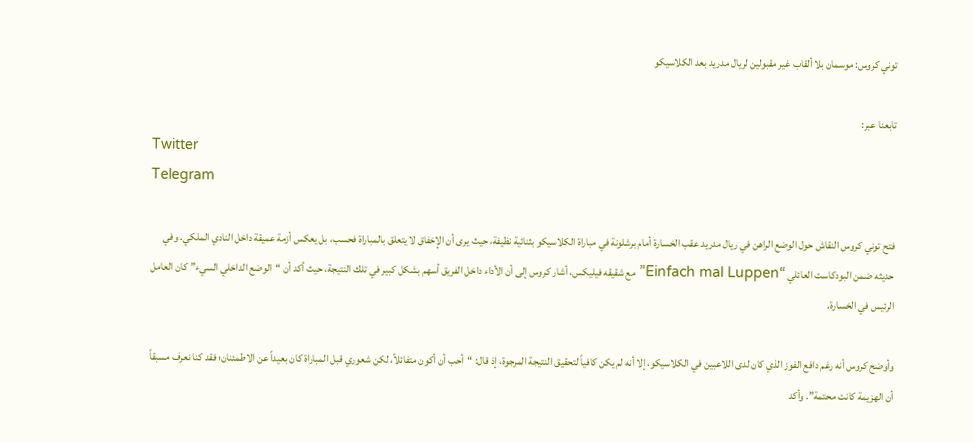توني كروس: موسمان بلا ألقاب غير مقبولين لريال مدريد بعد الكلاسيكو

تابعنا عبر:
Twitter
Telegram

فتح توني كروس النقاش حول الوضع الراهن في ريال مدريد عقب الخسارة أمام برشلونة في مباراة الكلاسيكو بثنائية نظيفة، حيث يرى أن الإخفاق لا يتعلق بالمباراة فحسب، بل يعكس أزمة عميقة داخل النادي الملكي. وفي حديثه ضمن البودكاست العائلي “Einfach mal Luppen” مع شقيقه فيليكس، أشار كروس إلى أن الأداء داخل الفريق أسهم بشكل كبير في تلك النتيجة، حيث أكد أن “الوضع الداخلي السيء” كان العامل الرئيس في الخسارة.

وأوضح كروس أنه رغم دافع الفوز الذي كان لدى اللاعبين في الكلاسيكو، إلا أنه لم يكن كافياً لتحقيق النتيجة المرجوة، إذ قال: “أحب أن أكون متفائلاً، لكن شعوري قبل المباراة كان بعيداً عن الاطمئنان؛ فقد كنا نعرف مسبقاً أن الهزيمة كانت محتمة”. وأكد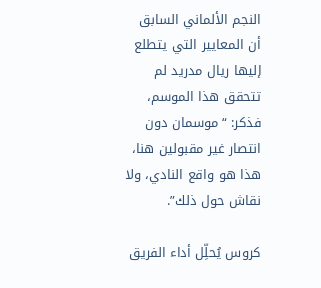النجم الألماني السابق أن المعايير التي يتطلع إليها ريال مدريد لم تتحقق هذا الموسم، فذكر: “موسمان دون انتصار غير مقبولين هنا، هذا هو واقع النادي، ولا نقاش حول ذلك”.

كروس يُحلِّل أداء الفريق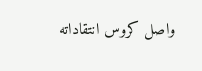واصل كروس انتقاداته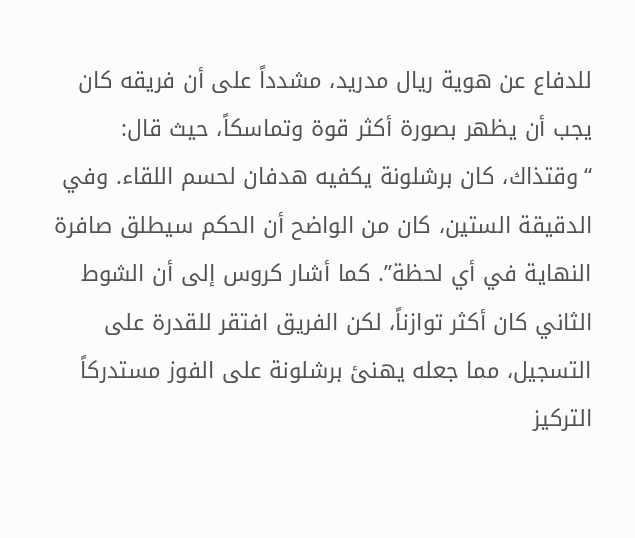للدفاع عن هوية ريال مدريد، مشدداً على أن فريقه كان يجب أن يظهر بصورة أكثر قوة وتماسكاً، حيث قال: “وقتذاك، كان برشلونة يكفيه هدفان لحسم اللقاء. وفي الدقيقة الستين، كان من الواضح أن الحكم سيطلق صافرة النهاية في أي لحظة”. كما أشار كروس إلى أن الشوط الثاني كان أكثر توازناً، لكن الفريق افتقر للقدرة على التسجيل، مما جعله يهنئ برشلونة على الفوز مستدركاً التركيز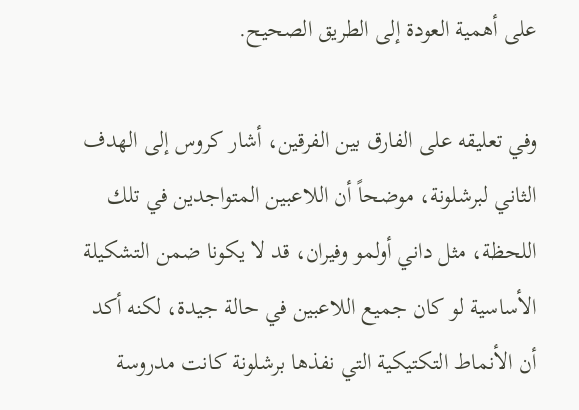على أهمية العودة إلى الطريق الصحيح.

وفي تعليقه على الفارق بين الفرقين، أشار كروس إلى الهدف الثاني لبرشلونة، موضحاً أن اللاعبين المتواجدين في تلك اللحظة، مثل داني أولمو وفيران، قد لا يكونا ضمن التشكيلة الأساسية لو كان جميع اللاعبين في حالة جيدة، لكنه أكد أن الأنماط التكتيكية التي نفذها برشلونة كانت مدروسة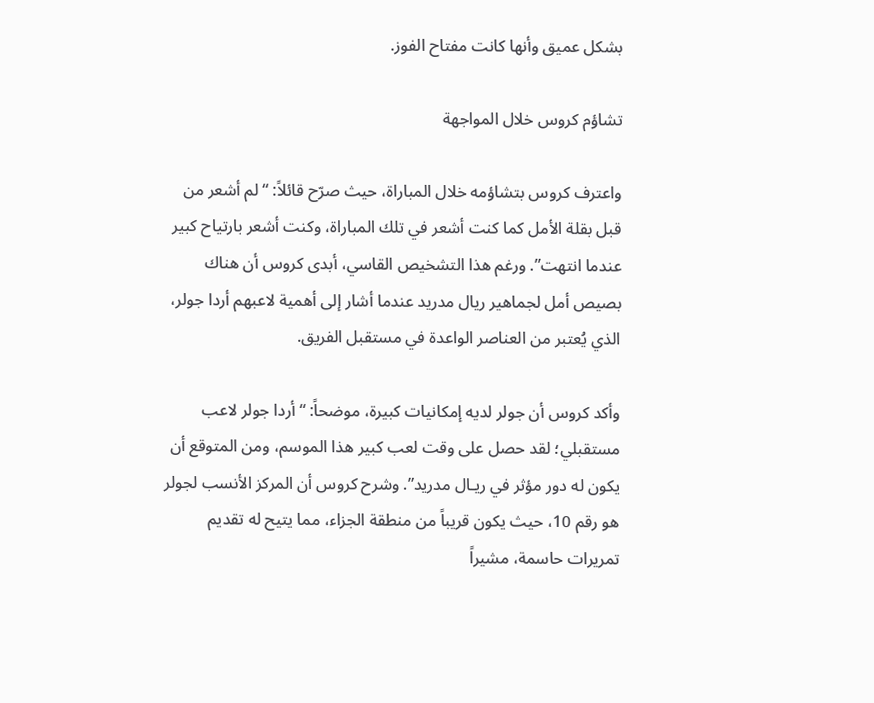بشكل عميق وأنها كانت مفتاح الفوز.

تشاؤم كروس خلال المواجهة

واعترف كروس بتشاؤمه خلال المباراة، حيث صرّح قائلاً: “لم أشعر من قبل بقلة الأمل كما كنت أشعر في تلك المباراة، وكنت أشعر بارتياح كبير عندما انتهت”. ورغم هذا التشخيص القاسي، أبدى كروس أن هناك بصيص أمل لجماهير ريال مدريد عندما أشار إلى أهمية لاعبهم أردا جولر، الذي يُعتبر من العناصر الواعدة في مستقبل الفريق.

وأكد كروس أن جولر لديه إمكانيات كبيرة، موضحاً: “أردا جولر لاعب مستقبلي؛ لقد حصل على وقت لعب كبير هذا الموسم، ومن المتوقع أن يكون له دور مؤثر في ريـال مدريد”. وشرح كروس أن المركز الأنسب لجولر هو رقم 10، حيث يكون قريباً من منطقة الجزاء، مما يتيح له تقديم تمريرات حاسمة، مشيراً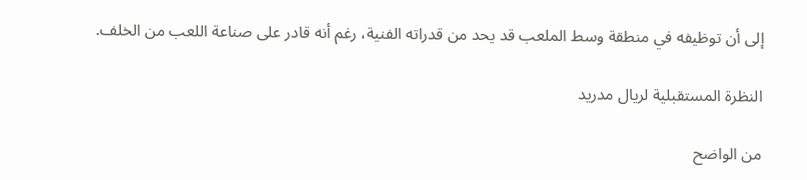إلى أن توظيفه في منطقة وسط الملعب قد يحد من قدراته الفنية، رغم أنه قادر على صناعة اللعب من الخلف.

النظرة المستقبلية لريال مدريد

من الواضح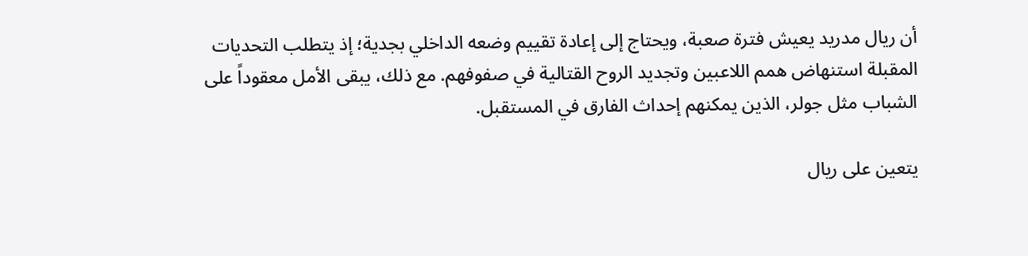أن ريال مدريد يعيش فترة صعبة، ويحتاج إلى إعادة تقييم وضعه الداخلي بجدية؛ إذ يتطلب التحديات المقبلة استنهاض همم اللاعبين وتجديد الروح القتالية في صفوفهم. مع ذلك، يبقى الأمل معقوداً على الشباب مثل جولر، الذين يمكنهم إحداث الفارق في المستقبل.

يتعين على ريال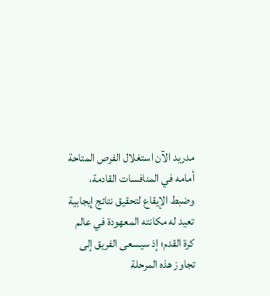مدريد الآن استغلال الفرص المتاحة أمامه في المنافسات القادمة، وضبط الإيقاع لتحقيق نتائج إيجابية تعيد له مكانته المعهودة في عالم كرة القدم؛ إذ سيسعى الفريق إلى تجاوز هذه المرحلة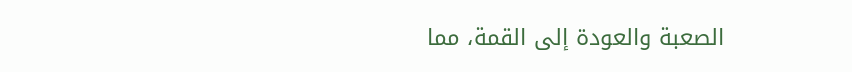الصعبة والعودة إلى القمة، مما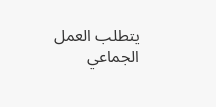يتطلب العمل الجماعي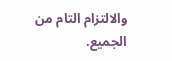والالتزام التام من الجميع.